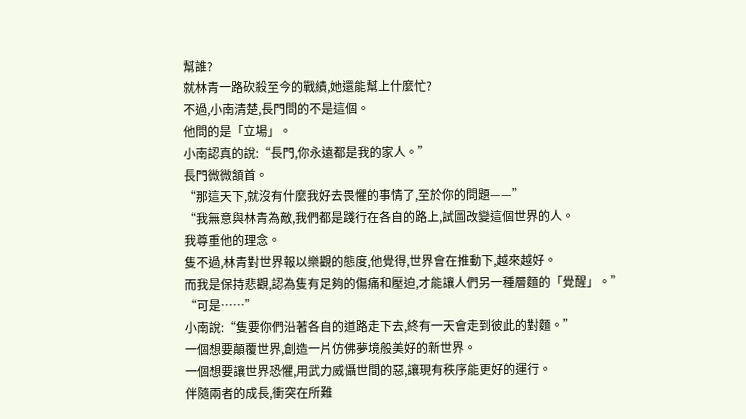幫誰?
就林青一路砍殺至今的戰績,她還能幫上什麼忙?
不過,小南清楚,長門問的不是這個。
他問的是「立場」。
小南認真的說:“長門,你永遠都是我的家人。”
長門微微頷首。
“那這天下,就沒有什麼我好去畏懼的事情了,至於你的問題——”
“我無意與林青為敵,我們都是踐行在各自的路上,試圖改變這個世界的人。
我尊重他的理念。
隻不過,林青對世界報以樂觀的態度,他覺得,世界會在推動下,越來越好。
而我是保持悲觀,認為隻有足夠的傷痛和壓迫,才能讓人們另一種層麵的「覺醒」。”
“可是……”
小南說:“隻要你們沿著各自的道路走下去,終有一天會走到彼此的對麵。”
一個想要顛覆世界,創造一片仿佛夢境般美好的新世界。
一個想要讓世界恐懼,用武力威懾世間的惡,讓現有秩序能更好的運行。
伴隨兩者的成長,衝突在所難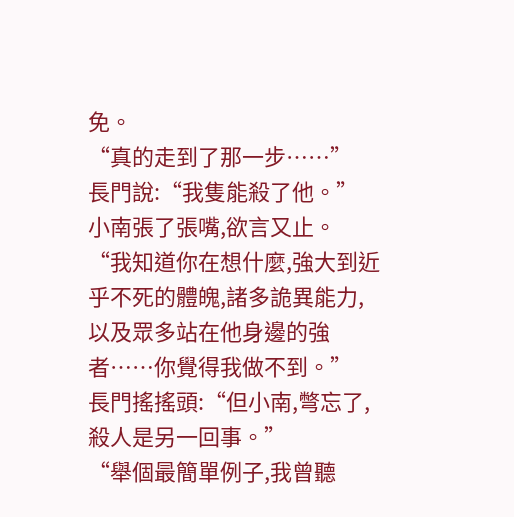免。
“真的走到了那一步……”
長門說:“我隻能殺了他。”
小南張了張嘴,欲言又止。
“我知道你在想什麼,強大到近乎不死的體魄,諸多詭異能力,以及眾多站在他身邊的強者……你覺得我做不到。”
長門搖搖頭:“但小南,彆忘了,殺人是另一回事。”
“舉個最簡單例子,我曾聽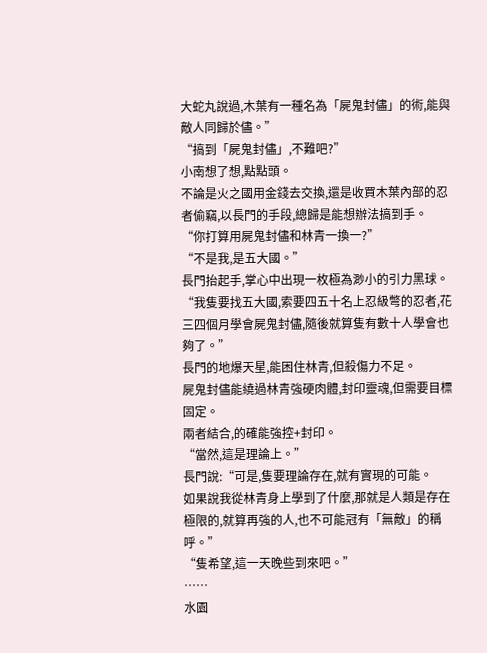大蛇丸說過,木葉有一種名為「屍鬼封儘」的術,能與敵人同歸於儘。”
“搞到「屍鬼封儘」,不難吧?”
小南想了想,點點頭。
不論是火之國用金錢去交換,還是收買木葉內部的忍者偷竊,以長門的手段,總歸是能想辦法搞到手。
“你打算用屍鬼封儘和林青一換一?”
“不是我,是五大國。”
長門抬起手,掌心中出現一枚極為渺小的引力黑球。
“我隻要找五大國,索要四五十名上忍級彆的忍者,花三四個月學會屍鬼封儘,隨後就算隻有數十人學會也夠了。”
長門的地爆天星,能困住林青,但殺傷力不足。
屍鬼封儘能繞過林青強硬肉體,封印靈魂,但需要目標固定。
兩者結合,的確能強控+封印。
“當然,這是理論上。”
長門說:“可是,隻要理論存在,就有實現的可能。
如果說我從林青身上學到了什麼,那就是人類是存在極限的,就算再強的人,也不可能冠有「無敵」的稱呼。”
“隻希望,這一天晚些到來吧。”
……
水園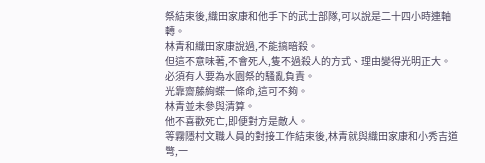祭結束後,織田家康和他手下的武士部隊,可以說是二十四小時連軸轉。
林青和織田家康說過,不能搞暗殺。
但這不意味著,不會死人,隻不過殺人的方式、理由變得光明正大。
必須有人要為水園祭的騷亂負責。
光靠齋藤絢蝶一條命,這可不夠。
林青並未參與清算。
他不喜歡死亡,即便對方是敵人。
等霧隱村文職人員的對接工作結束後,林青就與織田家康和小秀吉道彆,一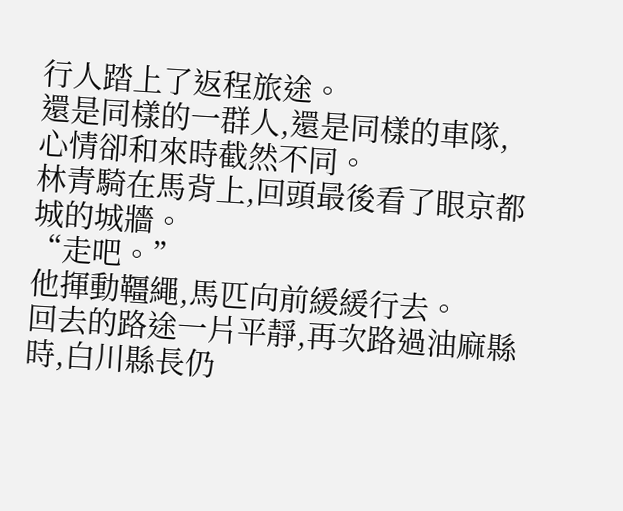行人踏上了返程旅途。
還是同樣的一群人,還是同樣的車隊,心情卻和來時截然不同。
林青騎在馬背上,回頭最後看了眼京都城的城牆。
“走吧。”
他揮動韁繩,馬匹向前緩緩行去。
回去的路途一片平靜,再次路過油麻縣時,白川縣長仍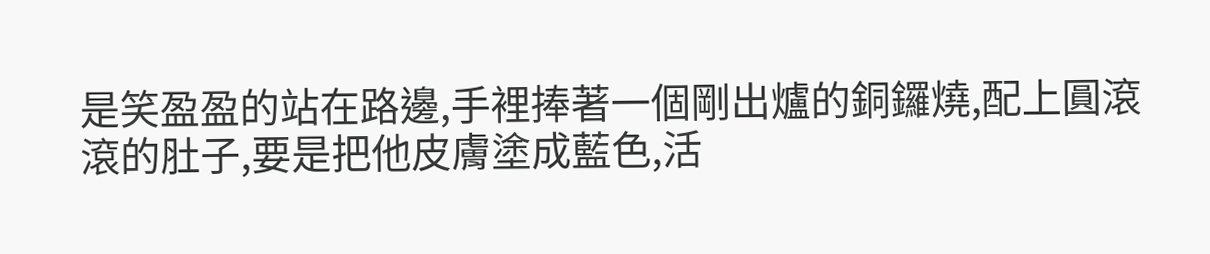是笑盈盈的站在路邊,手裡捧著一個剛出爐的銅鑼燒,配上圓滾滾的肚子,要是把他皮膚塗成藍色,活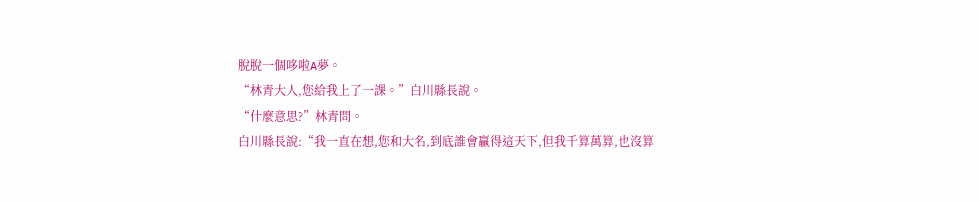脫脫一個哆啦A夢。
“林青大人,您給我上了一課。”白川縣長說。
“什麼意思?”林青問。
白川縣長說:“我一直在想,您和大名,到底誰會贏得這天下,但我千算萬算,也沒算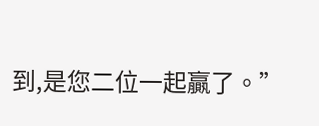到,是您二位一起贏了。”